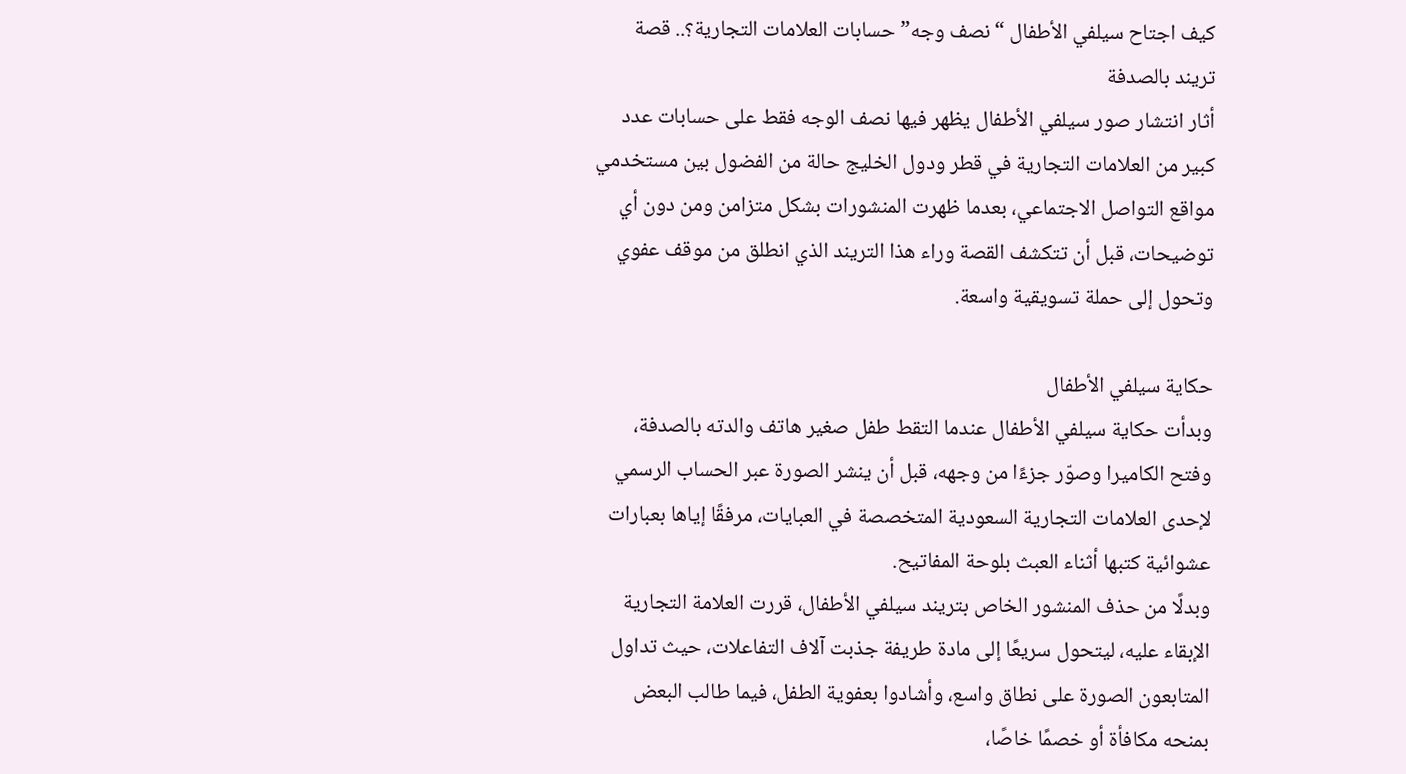كيف اجتاح سيلفي الأطفال “نصف وجه” حسابات العلامات التجارية؟.. قصة تريند بالصدفة
أثار انتشار صور سيلفي الأطفال يظهر فيها نصف الوجه فقط على حسابات عدد كبير من العلامات التجارية في قطر ودول الخليج حالة من الفضول بين مستخدمي مواقع التواصل الاجتماعي، بعدما ظهرت المنشورات بشكل متزامن ومن دون أي توضيحات، قبل أن تتكشف القصة وراء هذا التريند الذي انطلق من موقف عفوي وتحول إلى حملة تسويقية واسعة.

حكاية سيلفي الأطفال
وبدأت حكاية سيلفي الأطفال عندما التقط طفل صغير هاتف والدته بالصدفة، وفتح الكاميرا وصوّر جزءًا من وجهه، قبل أن ينشر الصورة عبر الحساب الرسمي لإحدى العلامات التجارية السعودية المتخصصة في العبايات، مرفقًا إياها بعبارات عشوائية كتبها أثناء العبث بلوحة المفاتيح.
وبدلًا من حذف المنشور الخاص بتريند سيلفي الأطفال، قررت العلامة التجارية الإبقاء عليه، ليتحول سريعًا إلى مادة طريفة جذبت آلاف التفاعلات، حيث تداول المتابعون الصورة على نطاق واسع، وأشادوا بعفوية الطفل، فيما طالب البعض بمنحه مكافأة أو خصمًا خاصًا،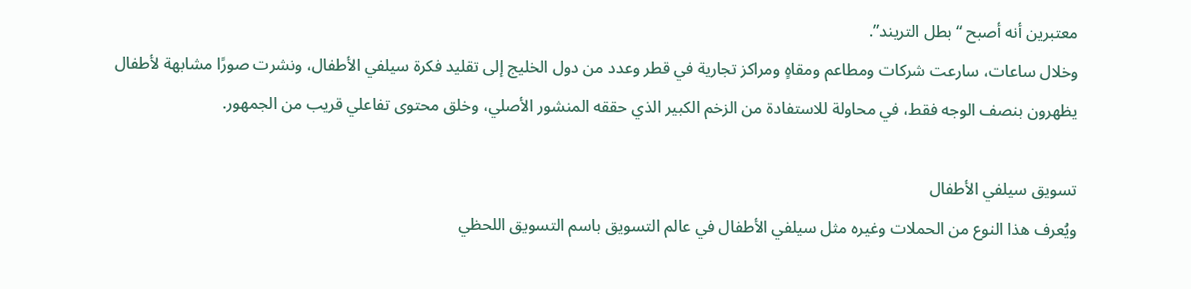معتبرين أنه أصبح “بطل التريند”.
وخلال ساعات، سارعت شركات ومطاعم ومقاهٍ ومراكز تجارية في قطر وعدد من دول الخليج إلى تقليد فكرة سيلفي الأطفال، ونشرت صورًا مشابهة لأطفال يظهرون بنصف الوجه فقط، في محاولة للاستفادة من الزخم الكبير الذي حققه المنشور الأصلي، وخلق محتوى تفاعلي قريب من الجمهور.

تسويق سيلفي الأطفال
ويُعرف هذا النوع من الحملات وغيره مثل سيلفي الأطفال في عالم التسويق باسم التسويق اللحظي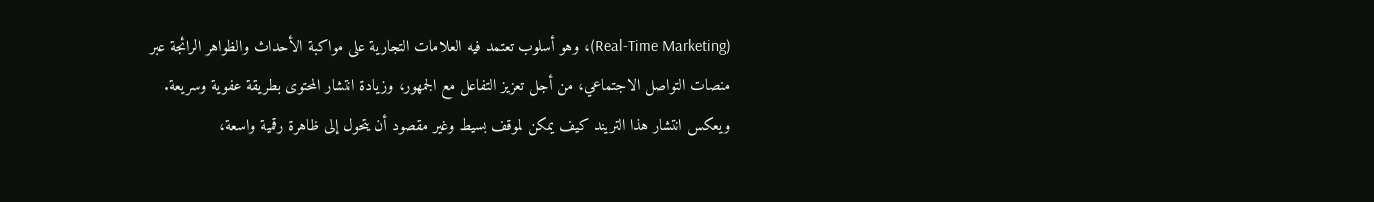(Real-Time Marketing)، وهو أسلوب تعتمد فيه العلامات التجارية على مواكبة الأحداث والظواهر الرائجة عبر منصات التواصل الاجتماعي، من أجل تعزيز التفاعل مع الجمهور، وزيادة انتشار المحتوى بطريقة عفوية وسريعة.
ويعكس انتشار هذا التريند كيف يمكن لموقف بسيط وغير مقصود أن يتحول إلى ظاهرة رقمية واسعة،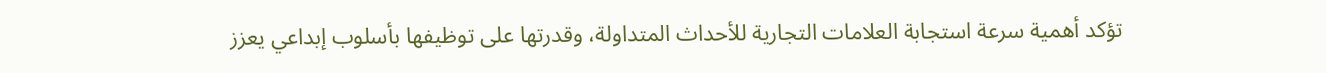تؤكد أهمية سرعة استجابة العلامات التجارية للأحداث المتداولة، وقدرتها على توظيفها بأسلوب إبداعي يعزز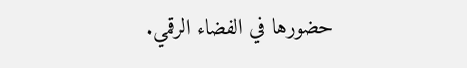حضورها في الفضاء الرقمي.